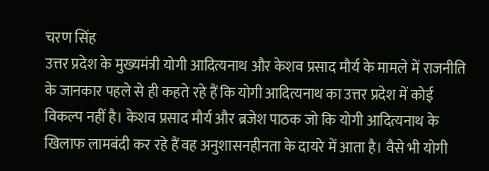चरण सिंह
उत्तर प्रदेश के मुख्यमंत्री योगी आदित्यनाथ और केशव प्रसाद मौर्य के मामले में राजनीति के जानकार पहले से ही कहते रहे हैं कि योगी आदित्यनाथ का उत्तर प्रदेश में कोई विकल्प नहीं है। केशव प्रसाद मौर्य और ब्रजेश पाठक जो कि योगी आदित्यनाथ के खिलाफ लामबंदी कर रहे हैं वह अनुशासनहीनता के दायरे में आता है। वैसे भी योगी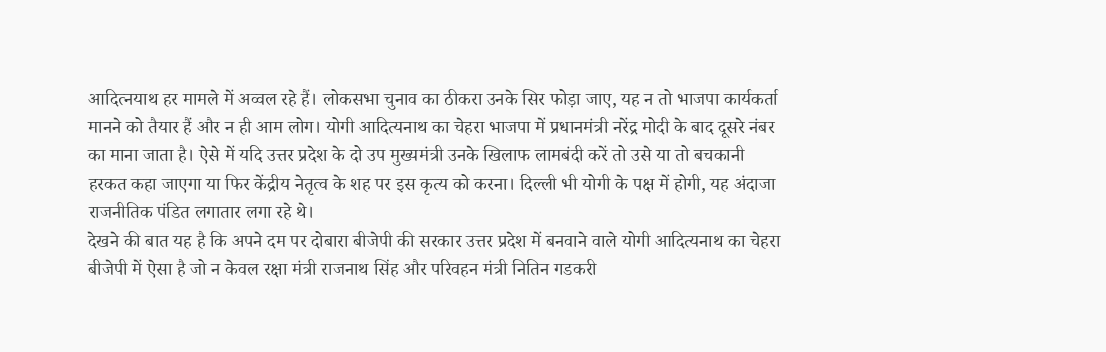आदित्नयाथ हर मामले में अव्वल रहे हैं। लोकसभा चुनाव का ठीकरा उनके सिर फोड़ा जाए, यह न तो भाजपा कार्यकर्ता मानने को तैयार हैं और न ही आम लोग। योगी आदित्यनाथ का चेहरा भाजपा में प्रधानमंत्री नरेंद्र मोदी के बाद दूसरे नंबर का माना जाता है। ऐसे में यदि उत्तर प्रदेश के दो उप मुख्यमंत्री उनके खिलाफ लामबंदी करें तो उसे या तो बचकानी हरकत कहा जाएगा या फिर केंद्रीय नेतृत्व के शह पर इस कृत्य को करना। दिल्ली भी योगी के पक्ष में होगी, यह अंदाजा राजनीतिक पंडित लगातार लगा रहे थे।
देखने की बात यह है कि अपने दम पर दोबारा बीजेपी की सरकार उत्तर प्रदेश में बनवाने वाले योगी आदित्यनाथ का चेहरा बीजेपी में ऐसा है जो न केवल रक्षा मंत्री राजनाथ सिंह और परिवहन मंत्री नितिन गडकरी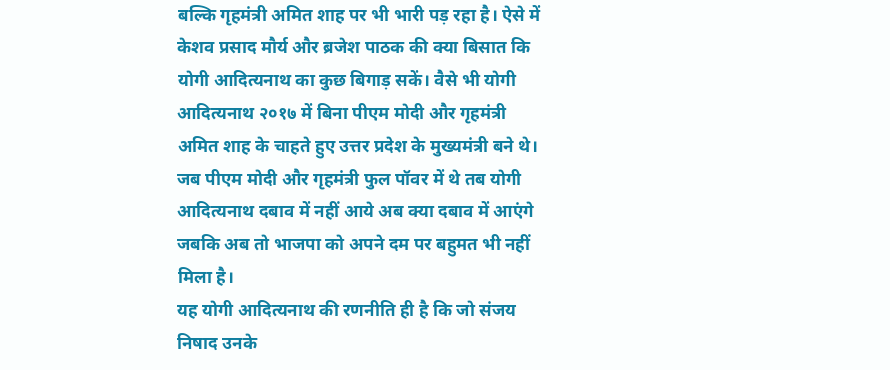बल्कि गृहमंत्री अमित शाह पर भी भारी पड़ रहा है। ऐसे में केशव प्रसाद मौर्य और ब्रजेश पाठक की क्या बिसात कि योगी आदित्यनाथ का कुछ बिगाड़ सकें। वैसे भी योगी आदित्यनाथ २०१७ में बिना पीएम मोदी और गृहमंत्री अमित शाह के चाहते हुए उत्तर प्रदेश के मुख्यमंत्री बने थे। जब पीएम मोदी और गृहमंत्री फुल पॉवर में थे तब योगी आदित्यनाथ दबाव में नहीं आये अब क्या दबाव में आएंगे जबकि अब तो भाजपा को अपने दम पर बहुमत भी नहीं मिला है।
यह योगी आदित्यनाथ की रणनीति ही है कि जो संजय निषाद उनके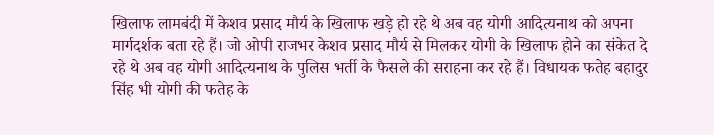खिलाफ लामबंदी में केशव प्रसाद मौर्य के खिलाफ खड़े हो रहे थे अब वह योगी आदित्यनाथ को अपना मार्गदर्शक बता रहे हैं। जो ओपी राजभर केशव प्रसाद मौर्य से मिलकर योगी के खिलाफ होने का संकेत दे रहे थे अब वह योगी आदित्यनाथ के पुलिस भर्ती के फैसले की सराहना कर रहे हैं। विधायक फतेह बहादुर सिंह भी योगी की फतेह के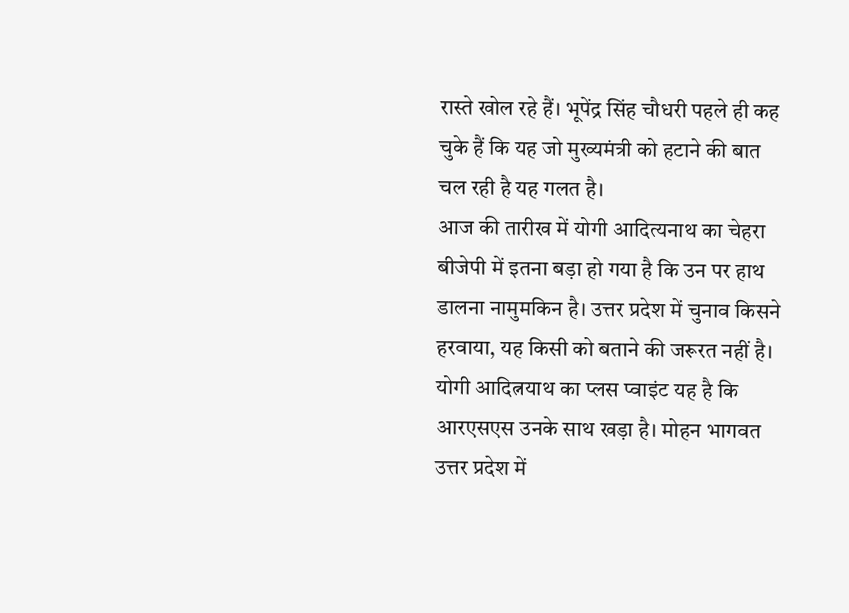रास्ते खोल रहे हैं। भूपेंद्र सिंह चौधरी पहले ही कह चुके हैं कि यह जो मुख्यमंत्री को हटाने की बात चल रही है यह गलत है।
आज की तारीख में योगी आदित्यनाथ का चेहरा बीजेपी में इतना बड़ा हो गया है कि उन पर हाथ डालना नामुमकिन है। उत्तर प्रदेश में चुनाव किसने हरवाया, यह किसी को बताने की जरूरत नहीं है। योगी आदित्नयाथ का प्लस प्वाइंट यह है कि आरएसएस उनके साथ खड़ा है। मोहन भागवत उत्तर प्रदेश में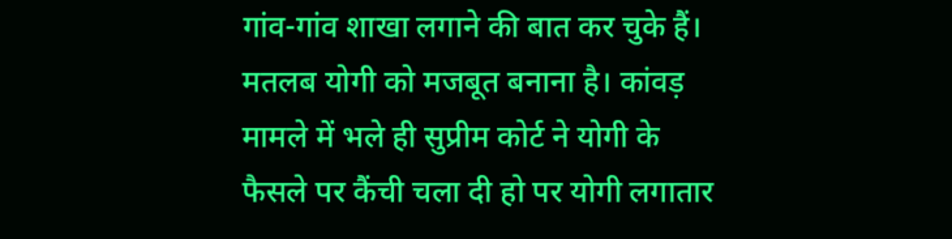गांव-गांव शाखा लगाने की बात कर चुके हैं। मतलब योगी को मजबूत बनाना है। कांवड़ मामले में भले ही सुप्रीम कोर्ट ने योगी के फैसले पर कैंची चला दी हो पर योगी लगातार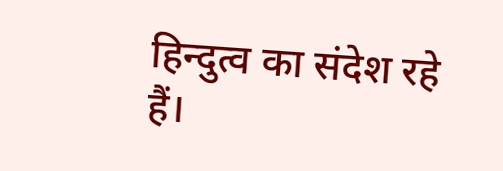हिन्दुत्व का संदेश रहे हैं।